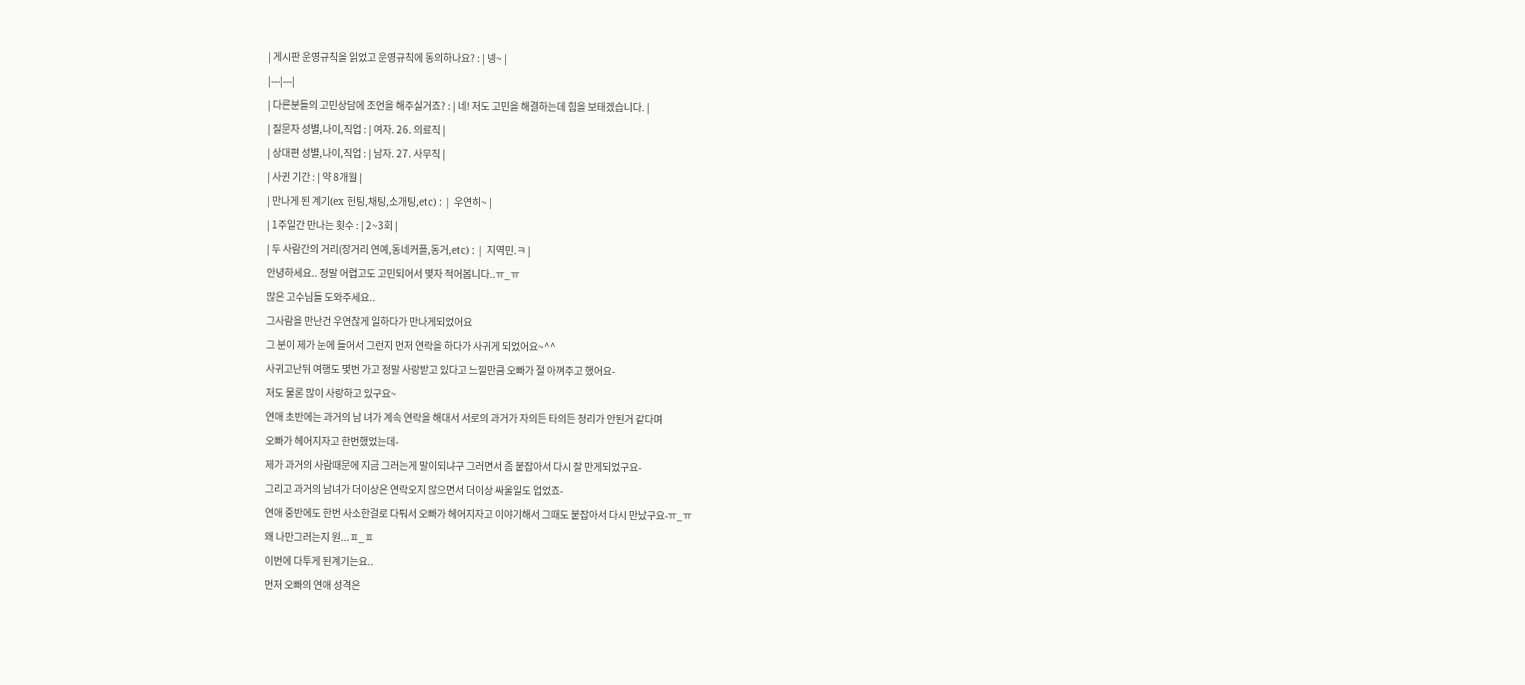| 게시판 운영규칙을 읽었고 운영규칙에 동의하나요? : | 넹~ |
|---|---|
| 다른분들의 고민상담에 조언을 해주실거죠? : | 네! 저도 고민을 해결하는데 힘을 보태겠습니다. |
| 질문자 성별,나이,직업 : | 여자. 26. 의료직 |
| 상대편 성별,나이,직업 : | 남자. 27. 사무직 |
| 사귄 기간 : | 약 8개월 |
| 만나게 된 계기(ex 헌팅,채팅,소개팅,etc) : | 우연히~ |
| 1주일간 만나는 횟수 : | 2~3회 |
| 두 사람간의 거리(장거리 연예,동네커플,동거,etc) : | 지역민.ㅋ |
안녕하세요.. 정말 어렵고도 고민되어서 몇자 적어봅니다..ㅠ_ㅠ
많은 고수님들 도와주세요..
그사람을 만난건 우연찮게 일하다가 만나게되었어요
그 분이 제가 눈에 들어서 그런지 먼저 연락을 하다가 사귀게 되었어요~^^
사귀고난뒤 여행도 몇번 가고 정말 사랑받고 있다고 느낄만큼 오빠가 절 아껴주고 했어요-
저도 물론 많이 사랑하고 있구요~
연애 초반에는 과거의 남 녀가 계속 연락을 해대서 서로의 과거가 자의든 타의든 정리가 안된거 같다며
오빠가 헤어지자고 한번했었는데-
제가 과거의 사람때문에 지금 그러는게 말이되냐구 그러면서 좀 붙잡아서 다시 잘 만게되었구요-
그리고 과거의 남녀가 더이상은 연락오지 않으면서 더이상 싸울일도 업었죠-
연애 중반에도 한번 사소한걸로 다퉈서 오빠가 헤어지자고 이야기해서 그때도 붙잡아서 다시 만났구요-ㅠ_ㅠ
왜 나만그러는지 원...ㅍ_ㅍ
이번에 다투게 된계기는요..
먼저 오빠의 연애 성격은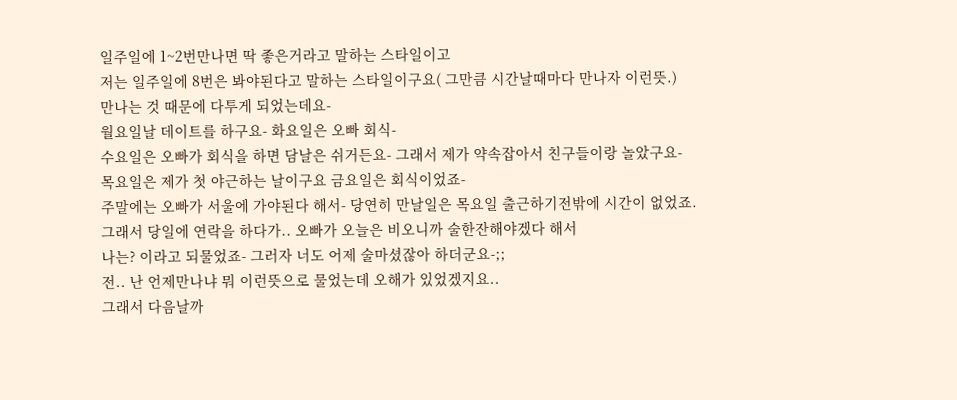일주일에 1~2번만나면 딱 좋은거라고 말하는 스타일이고
저는 일주일에 8번은 봐야된다고 말하는 스타일이구요( 그만큼 시간날때마다 만나자 이런뜻.)
만나는 것 때문에 다투게 되었는데요-
월요일날 데이트를 하구요- 화요일은 오빠 회식-
수요일은 오빠가 회식을 하면 담날은 쉬거든요- 그래서 제가 약속잡아서 친구들이랑 놀았구요-
목요일은 제가 첫 야근하는 날이구요 금요일은 회식이었죠-
주말에는 오빠가 서울에 가야된다 해서- 당연히 만날일은 목요일 출근하기전밖에 시간이 없었죠.
그래서 당일에 연락을 하다가.. 오빠가 오늘은 비오니까 술한잔해야겠다 해서
나는? 이라고 되물었죠- 그러자 너도 어제 술마셨잖아 하더군요-;;
전.. 난 언제만나냐 뭐 이런뜻으로 물었는데 오해가 있었겠지요..
그래서 다음날까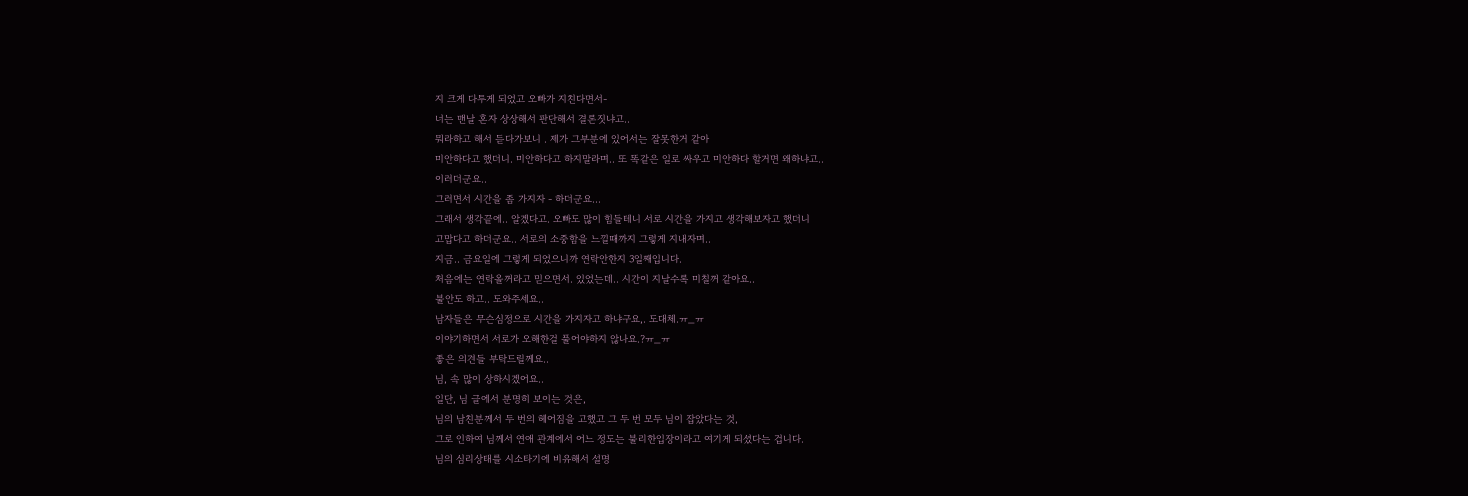지 크게 다투게 되었고 오빠가 지친다면서-
너는 맨날 혼자 상상해서 판단해서 결론짓냐고..
뭐라하고 해서 듣다가보니 . 제가 그부분에 있어서는 잘못한거 같아
미안하다고 했더니. 미안하다고 하지말라며.. 또 똑같은 일로 싸우고 미안하다 할거면 왜하냐고..
이러더군요..
그러면서 시간을 좀 가지자 - 하더군요...
그래서 생각끝에.. 알겠다고. 오빠도 많이 힘들테니 서로 시간을 가지고 생각해보자고 했더니
고맙다고 하더군요.. 서로의 소중함을 느낄때까지 그렇게 지내자며..
지금.. 금요일에 그렇게 되었으니까 연락안한지 3일째입니다.
처음에는 연락올꺼라고 믿으면서. 있었는데.. 시간이 지날수록 미칠꺼 같아요..
불안도 하고.. 도와주세요..
남자들은 무슨심정으로 시간을 가지자고 하냐구요,. 도대체.ㅠ_ㅠ
이야기하면서 서로가 오해한걸 풀어야하지 않나요.?ㅠ_ㅠ
좋은 의견들 부탁드릴께요..
님, 속 많이 상하시겠어요..
일단, 님 글에서 분명히 보이는 것은,
님의 남친분께서 두 번의 헤어짐을 고했고 그 두 번 모두 님이 잡았다는 것,
그로 인하여 님께서 연애 관계에서 어느 정도는 불리한입장이라고 여기게 되셨다는 겁니다.
님의 심리상태를 시소타기에 비유해서 설명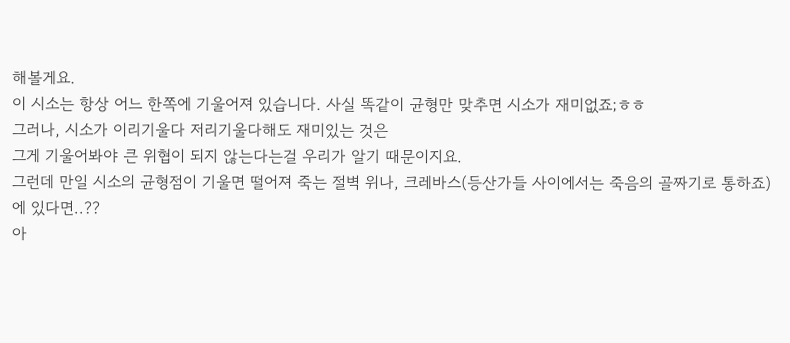해볼게요.
이 시소는 항상 어느 한쪽에 기울어져 있습니다. 사실 똑같이 균형만 맞추면 시소가 재미없죠;ㅎㅎ
그러나, 시소가 이리기울다 저리기울다해도 재미있는 것은
그게 기울어봐야 큰 위협이 되지 않는다는걸 우리가 알기 때문이지요.
그런데 만일 시소의 균형점이 기울면 떨어져 죽는 절벽 위나, 크레바스(등산가들 사이에서는 죽음의 골짜기로 통하죠) 에 있다면..??
아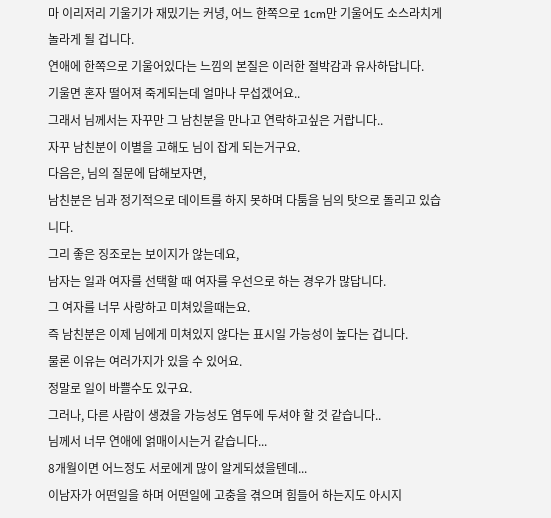마 이리저리 기울기가 재밌기는 커녕, 어느 한쪽으로 1cm만 기울어도 소스라치게 놀라게 될 겁니다.
연애에 한쪽으로 기울어있다는 느낌의 본질은 이러한 절박감과 유사하답니다.
기울면 혼자 떨어져 죽게되는데 얼마나 무섭겠어요..
그래서 님께서는 자꾸만 그 남친분을 만나고 연락하고싶은 거랍니다..
자꾸 남친분이 이별을 고해도 님이 잡게 되는거구요.
다음은, 님의 질문에 답해보자면,
남친분은 님과 정기적으로 데이트를 하지 못하며 다툼을 님의 탓으로 돌리고 있습니다.
그리 좋은 징조로는 보이지가 않는데요,
남자는 일과 여자를 선택할 때 여자를 우선으로 하는 경우가 많답니다.
그 여자를 너무 사랑하고 미쳐있을때는요.
즉 남친분은 이제 님에게 미쳐있지 않다는 표시일 가능성이 높다는 겁니다.
물론 이유는 여러가지가 있을 수 있어요.
정말로 일이 바쁠수도 있구요.
그러나, 다른 사람이 생겼을 가능성도 염두에 두셔야 할 것 같습니다..
님께서 너무 연애에 얽매이시는거 같습니다...
8개월이면 어느정도 서로에게 많이 알게되셨을텐데...
이남자가 어떤일을 하며 어떤일에 고충을 겪으며 힘들어 하는지도 아시지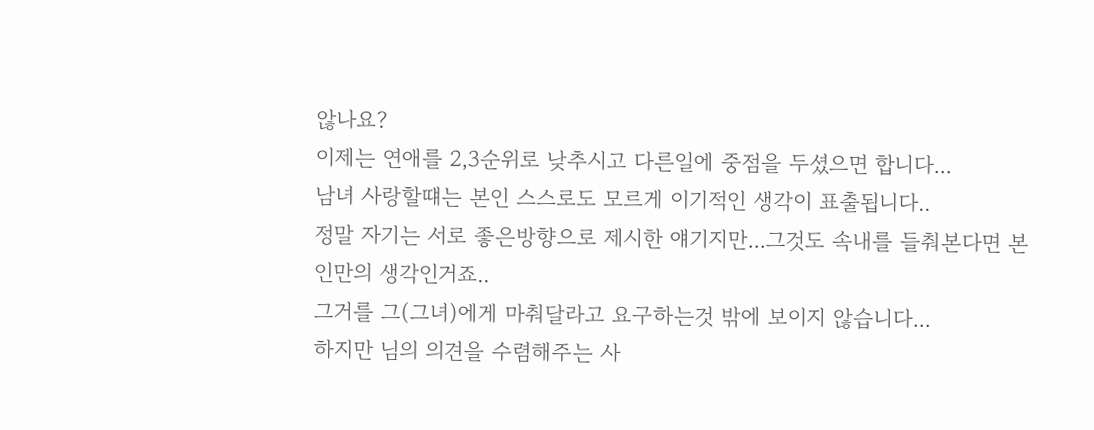않나요?
이제는 연애를 2,3순위로 낮추시고 다른일에 중점을 두셨으면 합니다...
남녀 사랑할떄는 본인 스스로도 모르게 이기적인 생각이 표출됩니다..
정말 자기는 서로 좋은방향으로 제시한 얘기지만...그것도 속내를 들춰본다면 본인만의 생각인거죠..
그거를 그(그녀)에게 마춰달라고 요구하는것 밖에 보이지 않습니다...
하지만 님의 의견을 수렴해주는 사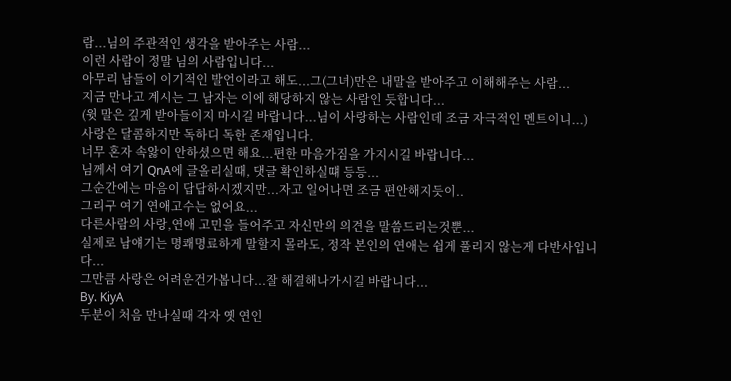람...님의 주관적인 생각을 받아주는 사람...
이런 사람이 정말 님의 사람입니다...
아무리 남들이 이기적인 발언이라고 해도...그(그녀)만은 내말을 받아주고 이해해주는 사람...
지금 만나고 계시는 그 남자는 이에 해당하지 않는 사람인 듯합니다...
(윗 말은 깊게 받아들이지 마시길 바랍니다...님이 사랑하는 사람인데 조금 자극적인 멘트이니...)
사랑은 달콤하지만 독하디 독한 존재입니다.
너무 혼자 속앓이 안하셨으면 해요...편한 마음가짐을 가지시길 바랍니다...
님께서 여기 QnA에 글올리실때, 댓글 확인하실떄 등등...
그순간에는 마음이 답답하시겠지만...자고 일어나면 조금 편안해지듯이..
그리구 여기 연애고수는 없어요...
다른사람의 사랑,연애 고민을 들어주고 자신만의 의견을 말씀드리는것뿐...
실제로 남얘기는 명쾌명료하게 말할지 몰라도, 정작 본인의 연애는 쉽게 풀리지 않는게 다반사입니다...
그만큼 사랑은 어려운건가봅니다...잘 해결해나가시길 바랍니다...
By. KiyA
두분이 처음 만나실때 각자 옛 연인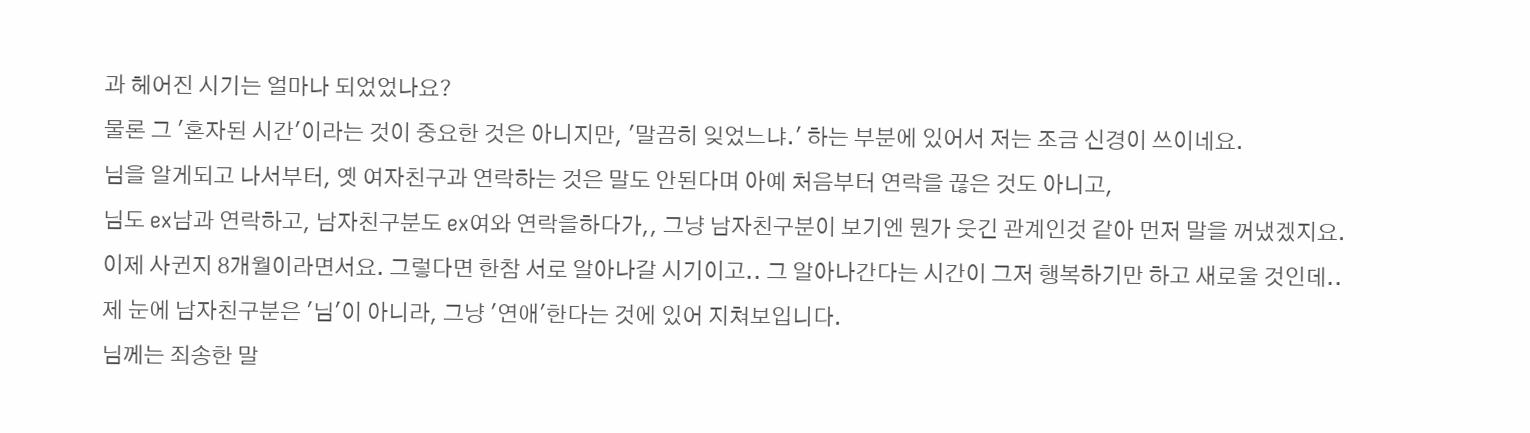과 헤어진 시기는 얼마나 되었었나요?
물론 그 '혼자된 시간'이라는 것이 중요한 것은 아니지만, '말끔히 잊었느냐.' 하는 부분에 있어서 저는 조금 신경이 쓰이네요.
님을 알게되고 나서부터, 옛 여자친구과 연락하는 것은 말도 안된다며 아예 처음부터 연락을 끊은 것도 아니고,
님도 ex남과 연락하고, 남자친구분도 ex여와 연락을하다가,, 그냥 남자친구분이 보기엔 뭔가 웃긴 관계인것 같아 먼저 말을 꺼냈겠지요.
이제 사귄지 8개월이라면서요. 그렇다면 한참 서로 알아나갈 시기이고.. 그 알아나간다는 시간이 그저 행복하기만 하고 새로울 것인데..
제 눈에 남자친구분은 '님'이 아니라, 그냥 '연애'한다는 것에 있어 지쳐보입니다.
님께는 죄송한 말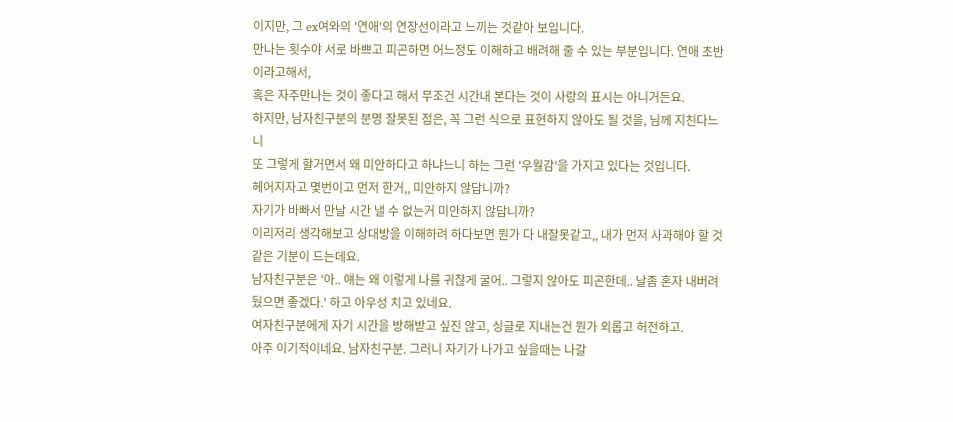이지만, 그 ex여와의 '연애'의 연장선이라고 느끼는 것같아 보입니다.
만나는 횟수야 서로 바쁘고 피곤하면 어느정도 이해하고 배려해 줄 수 있는 부분입니다. 연애 초반이라고해서,
혹은 자주만나는 것이 좋다고 해서 무조건 시간내 본다는 것이 사랑의 표시는 아니거든요.
하지만, 남자친구분의 분명 잘못된 점은, 꼭 그런 식으로 표현하지 않아도 될 것을, 님께 지친다느니
또 그렇게 할거면서 왜 미안하다고 하냐느니 하는 그런 '우월감'을 가지고 있다는 것입니다.
헤어지자고 몇번이고 먼저 한거,, 미안하지 않답니까?
자기가 바빠서 만날 시간 낼 수 없는거 미안하지 않답니까?
이리저리 생각해보고 상대방을 이해하려 하다보면 뭔가 다 내잘못같고,, 내가 먼저 사과해야 할 것 같은 기분이 드는데요.
남자친구분은 '아.. 얘는 왜 이렇게 나를 귀찮게 굴어.. 그렇지 않아도 피곤한데.. 날좀 혼자 내버려뒀으면 좋겠다.' 하고 아우성 치고 있네요.
여자친구분에게 자기 시간을 방해받고 싶진 않고, 싱글로 지내는건 뭔가 외롭고 허전하고.
아주 이기적이네요. 남자친구분. 그러니 자기가 나가고 싶을때는 나갈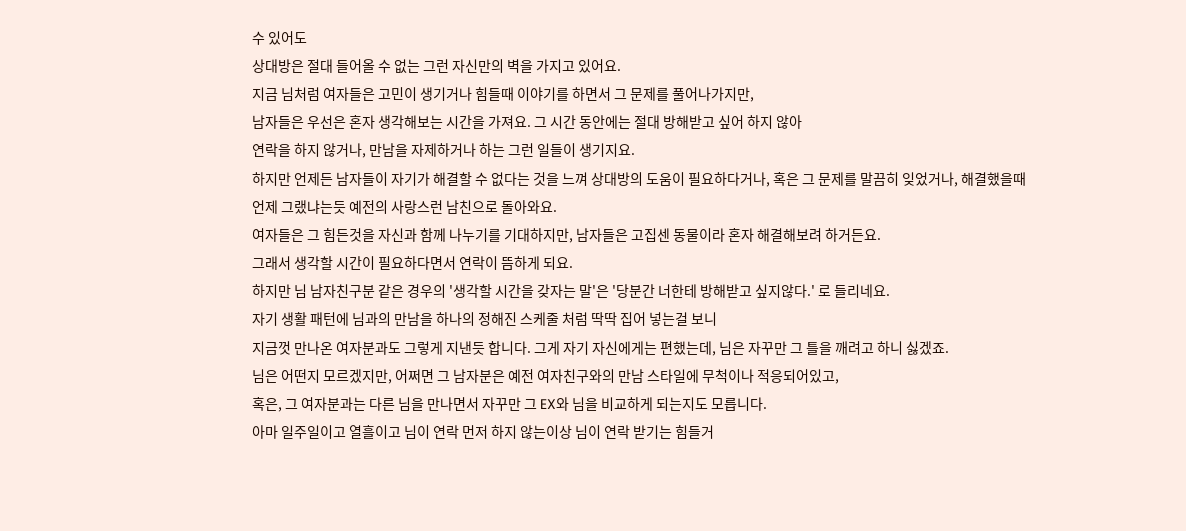수 있어도
상대방은 절대 들어올 수 없는 그런 자신만의 벽을 가지고 있어요.
지금 님처럼 여자들은 고민이 생기거나 힘들때 이야기를 하면서 그 문제를 풀어나가지만,
남자들은 우선은 혼자 생각해보는 시간을 가져요. 그 시간 동안에는 절대 방해받고 싶어 하지 않아
연락을 하지 않거나, 만남을 자제하거나 하는 그런 일들이 생기지요.
하지만 언제든 남자들이 자기가 해결할 수 없다는 것을 느껴 상대방의 도움이 필요하다거나, 혹은 그 문제를 말끔히 잊었거나, 해결했을때
언제 그랬냐는듯 예전의 사랑스런 남친으로 돌아와요.
여자들은 그 힘든것을 자신과 함께 나누기를 기대하지만, 남자들은 고집센 동물이라 혼자 해결해보려 하거든요.
그래서 생각할 시간이 필요하다면서 연락이 뜸하게 되요.
하지만 님 남자친구분 같은 경우의 '생각할 시간을 갖자는 말'은 '당분간 너한테 방해받고 싶지않다.' 로 들리네요.
자기 생활 패턴에 님과의 만남을 하나의 정해진 스케줄 처럼 딱딱 집어 넣는걸 보니
지금껏 만나온 여자분과도 그렇게 지낸듯 합니다. 그게 자기 자신에게는 편했는데, 님은 자꾸만 그 틀을 깨려고 하니 싫겠죠.
님은 어떤지 모르겠지만, 어쩌면 그 남자분은 예전 여자친구와의 만남 스타일에 무척이나 적응되어있고,
혹은, 그 여자분과는 다른 님을 만나면서 자꾸만 그 EX와 님을 비교하게 되는지도 모릅니다.
아마 일주일이고 열흘이고 님이 연락 먼저 하지 않는이상 님이 연락 받기는 힘들거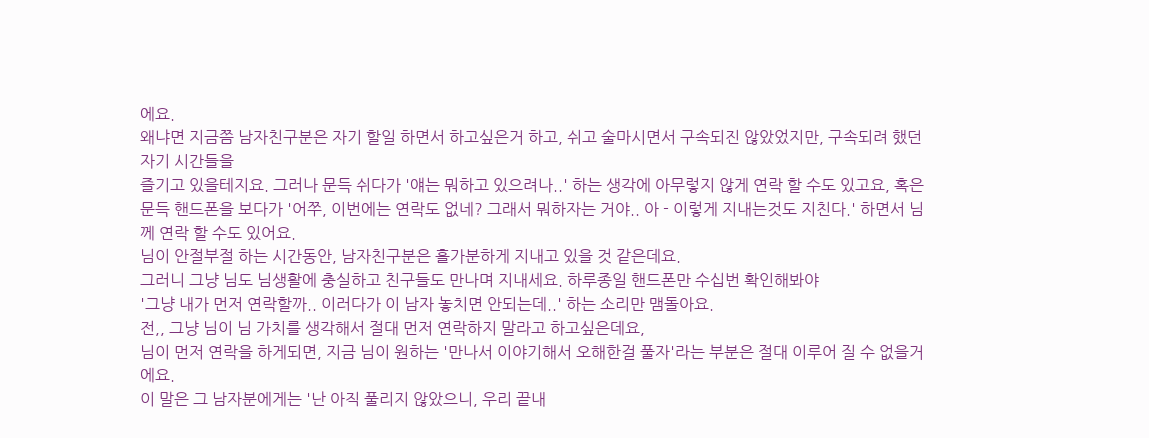에요.
왜냐면 지금쯤 남자친구분은 자기 할일 하면서 하고싶은거 하고, 쉬고 술마시면서 구속되진 않았었지만, 구속되려 했던 자기 시간들을
즐기고 있을테지요. 그러나 문득 쉬다가 '얘는 뭐하고 있으려나..' 하는 생각에 아무렇지 않게 연락 할 수도 있고요, 혹은
문득 핸드폰을 보다가 '어쭈, 이번에는 연락도 없네? 그래서 뭐하자는 거야.. 아 - 이렇게 지내는것도 지친다.' 하면서 님께 연락 할 수도 있어요.
님이 안절부절 하는 시간동안, 남자친구분은 홀가분하게 지내고 있을 것 같은데요.
그러니 그냥 님도 님생활에 충실하고 친구들도 만나며 지내세요. 하루종일 핸드폰만 수십번 확인해봐야
'그냥 내가 먼저 연락할까.. 이러다가 이 남자 놓치면 안되는데..' 하는 소리만 맴돌아요.
전,, 그냥 님이 님 가치를 생각해서 절대 먼저 연락하지 말라고 하고싶은데요,
님이 먼저 연락을 하게되면, 지금 님이 원하는 '만나서 이야기해서 오해한걸 풀자'라는 부분은 절대 이루어 질 수 없을거에요.
이 말은 그 남자분에게는 '난 아직 풀리지 않았으니, 우리 끝내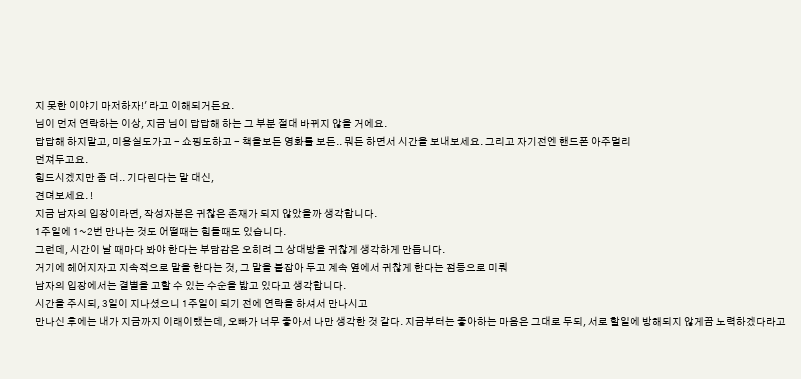지 못한 이야기 마저하자!' 라고 이해되거든요.
님이 먼저 연락하는 이상, 지금 님이 답답해 하는 그 부분 절대 바뀌지 않을 거에요.
답답해 하지말고, 미용실도가고 - 쇼핑도하고 - 책을보든 영화를 보든.. 뭐든 하면서 시간을 보내보세요. 그리고 자기전엔 핸드폰 아주멀리
던져두고요.
힘드시겠지만 좀 더.. 기다린다는 말 대신,
견뎌보세요. !
지금 남자의 입장이라면, 작성자분은 귀찮은 존재가 되지 않았을까 생각합니다.
1주일에 1~2번 만나는 것도 어떨때는 힘들때도 있습니다.
그런데, 시간이 날 때마다 봐야 한다는 부담감은 오히려 그 상대방을 귀찮게 생각하게 만듭니다.
거기에 헤어지자고 지속적으로 말을 한다는 것, 그 말을 붙잡아 두고 계속 옆에서 귀찮게 한다는 점등으로 미뤄
남자의 입장에서는 결별을 고할 수 있는 수순을 밟고 있다고 생각합니다.
시간을 주시되, 3일이 지나셨으니 1주일이 되기 전에 연락을 하셔서 만나시고
만나신 후에는 내가 지금까지 이래이랬는데, 오빠가 너무 좋아서 나만 생각한 것 같다. 지금부터는 좋아하는 마음은 그대로 두되, 서로 할일에 방해되지 않게끔 노력하겠다라고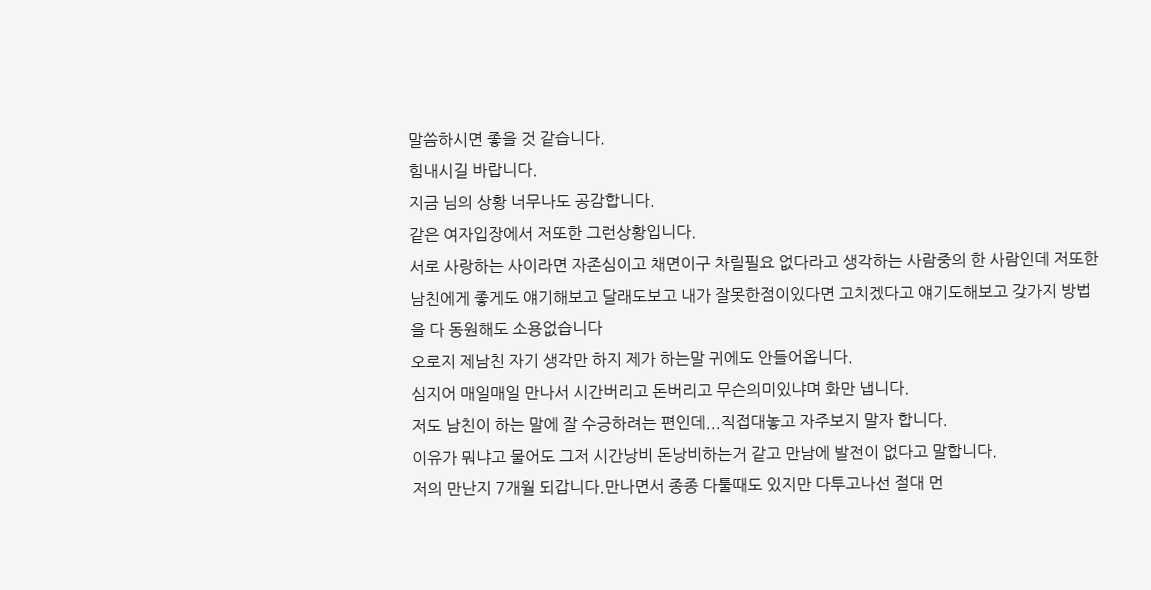말씀하시면 좋을 것 같습니다.
힘내시길 바랍니다.
지금 님의 상황 너무나도 공감합니다.
같은 여자입장에서 저또한 그런상황입니다.
서로 사랑하는 사이라면 자존심이고 채면이구 차릴필요 없다라고 생각하는 사람중의 한 사람인데 저또한 남친에게 좋게도 얘기해보고 달래도보고 내가 잘못한점이있다면 고치겠다고 얘기도해보고 갖가지 방법을 다 동원해도 소용없습니다
오로지 제남친 자기 생각만 하지 제가 하는말 귀에도 안들어옵니다.
심지어 매일매일 만나서 시간버리고 돈버리고 무슨의미있냐며 화만 냅니다.
저도 남친이 하는 말에 잘 수긍하려는 편인데...직접대놓고 자주보지 말자 합니다.
이유가 뭐냐고 물어도 그저 시간낭비 돈낭비하는거 같고 만남에 발전이 없다고 말합니다.
저의 만난지 7개월 되갑니다.만나면서 종종 다툴때도 있지만 다투고나선 절대 먼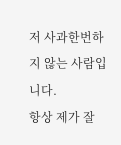저 사과한번하지 않는 사람입니다.
항상 제가 잘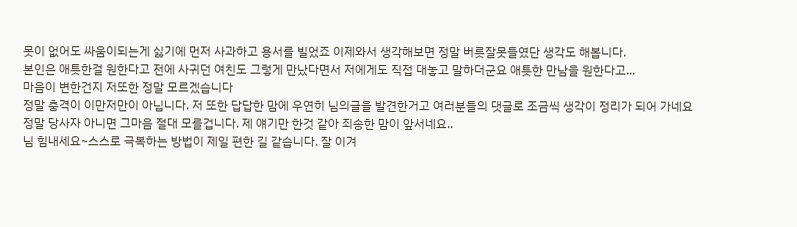못이 없어도 싸움이되는게 싫기에 먼저 사과하고 용서를 빌었죠 이제와서 생각해보면 정말 버릇잘못들였단 생각도 해봅니다.
본인은 애틋한걸 원한다고 전에 사귀던 여친도 그렇게 만났다면서 저에게도 직접 대놓고 말하더군요 애틋한 만남을 원한다고...
마음이 변한건지 저또한 정말 모르겠습니다
정말 충격이 이만저만이 아닙니다. 저 또한 답답한 맘에 우연히 님의글을 발견한거고 여러분들의 댓글로 조금씩 생각이 정리가 되어 가네요
정말 당사자 아니면 그마음 절대 모를겁니다. 제 얘기만 한것 같아 죄송한 맘이 앞서네요..
님 힘내세요~스스로 극복하는 방법이 제일 편한 길 같습니다. 잘 이겨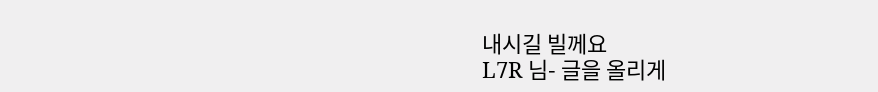내시길 빌께요
L7R 님- 글을 올리게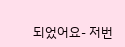되었어요- 저번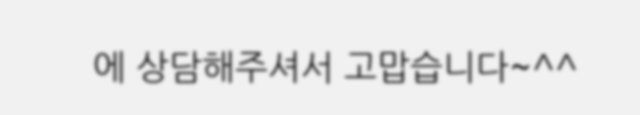에 상담해주셔서 고맙습니다~^^